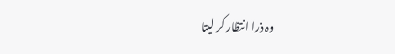وہ ذرا انتظار کر لیتا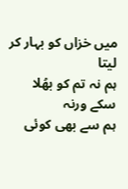میں خزاں کو بہار کر لیتا
ہم نہ تم کو بھُلا سکے ورنہ
ہم سے بھی کوئی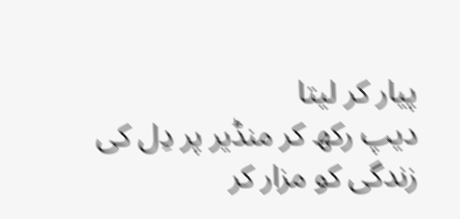پیار کر لیتا
دیپ رکھ کر منڈیر پر دِل کی
زندگی کو مزار کر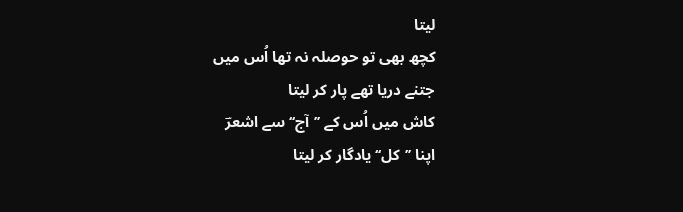لیتا
کچھ بھی تو حوصلہ نہ تھا اُس میں
جتنے دریا تھے پار کر لیتا
کاش میں اُس کے ’’آج‘‘ سے اشعرؔ
اپنا ’’کل‘‘ یادگار کر لیتا